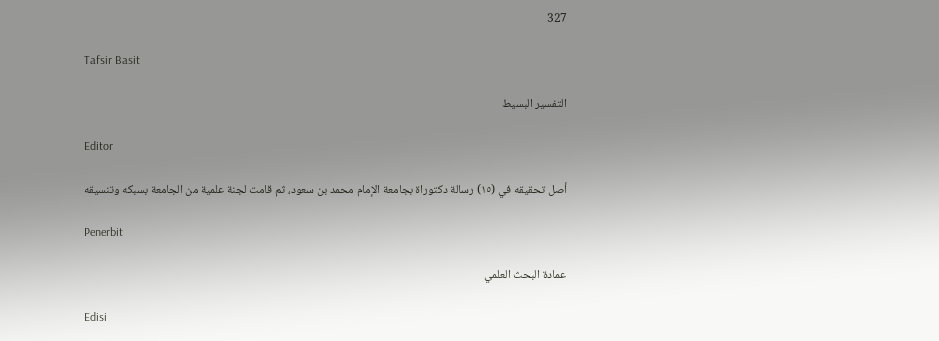327

Tafsir Basit

التفسير البسيط

Editor

أصل تحقيقه في (١٥) رسالة دكتوراة بجامعة الإمام محمد بن سعود، ثم قامت لجنة علمية من الجامعة بسبكه وتنسيقه

Penerbit

عمادة البحث العلمي

Edisi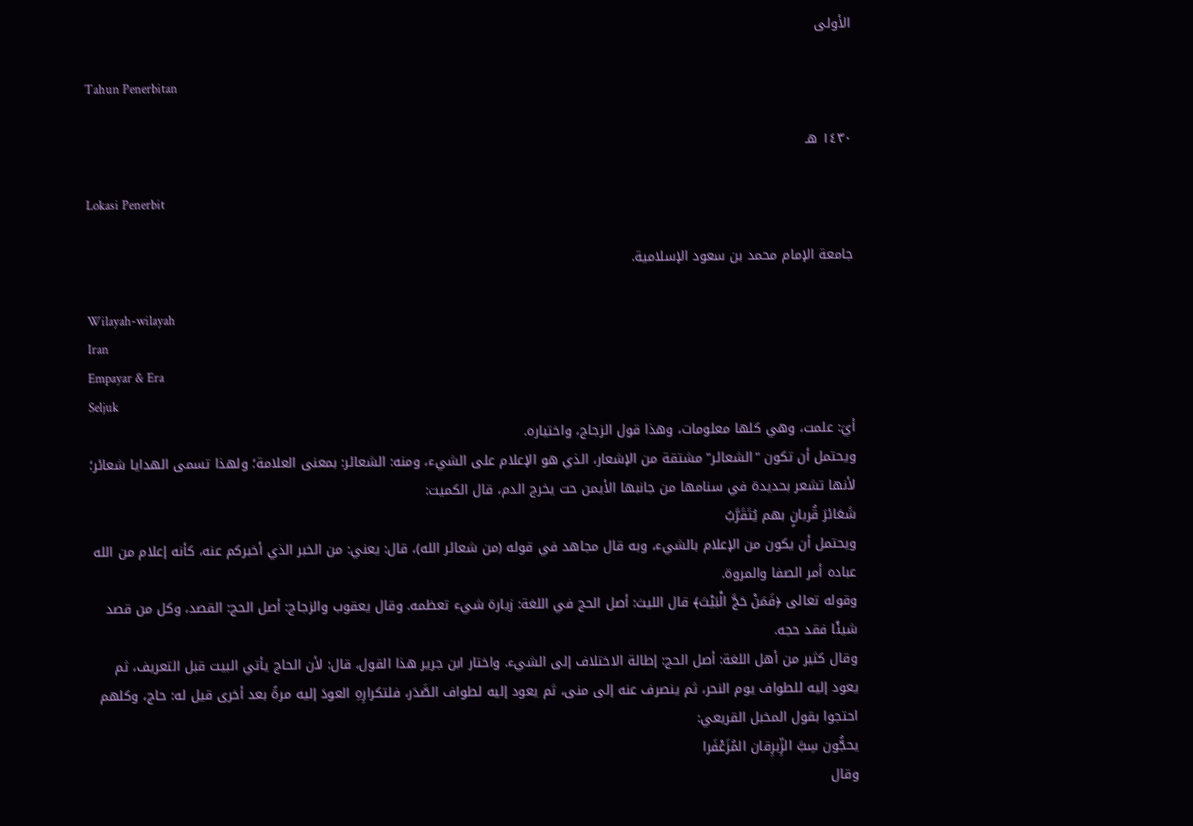الأولى

Tahun Penerbitan

١٤٣٠ هـ

Lokasi Penerbit

جامعة الإمام محمد بن سعود الإسلامية.

Wilayah-wilayah
Iran
Empayar & Era
Seljuk
أيَ: علمت، وهي كلها معلومات، وهذا قول الزجاج، واختياره.
ويحتمل أن تكون "الشعائر" مشتقة من الإشعار، الذي هو الإعلام على الشيء، ومنه: الشعائر: بمعنى العلامة؛ ولهذا تسمى الهدايا شعائر؛ لأنها تشعر بحديدة في سنامها من جانبها الأيمن حت يخرج الدم، قال الكميت:
شَعَائرَ قُربانٍ بهم يُتَقَرَّبُ
ويحتمل أن يكون من الإعلام بالشيء، وبه قال مجاهد في قوله (من شعائر الله)، قال: يعني: من الخبر الذي أخبركم عنه، كأنه إعلام من الله عباده أمر الصفا والمروة.
وقوله تعالى ﴿فَمَنْ حَجَّ الْبَيْتَ﴾ قال الليث: أصل الحج في اللغة: زيارة شيء تعظمه. وقال يعقوب والزجاج: أصل الحج: القصد، وكل من قصد شيئًا فقد حجه.
وقال كثير من أهل اللغة: أصل الحج: إطالة الاختلاف إلى الشيء. واختار ابن جرير هذا القول، قال: لأن الحاج يأتي البيت قبل التعريف، ثم يعود إليه للطواف يوم النحر، ثم ينصرف عنه إلى منى، ثم يعود إليه لطواف الصَّدَر، فلتكرارِهِ العودَ إليه مرةً بعد أخرى قيل له: حاج، وكلهم احتجوا بقول المخبل القريعي:
يحجُّون سِبَّ الزِّبرِقان المُزَعْفَرا
وقال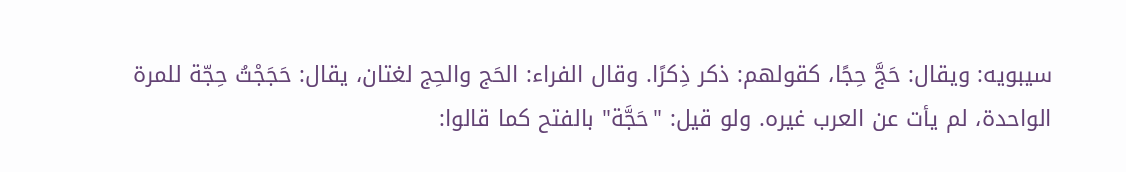سيبويه: ويقال: حَجَّ حِجًا، كقولهم: ذكر ذِكرًا. وقال الفراء: الحَج والحِج لغتان، يقال: حَجَجْتُ حِجّة للمرة الواحدة، لم يأت عن العرب غيره. ولو قيل: "حَجَّة" بالفتح كما قالوا: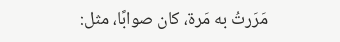مَرَرتُ به مَرة، كان صوابًا، مثل: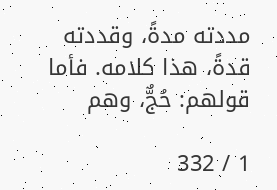مددته مدةً، وقددته قدةً، هذا كلامه. فأما قولهم: حُجٌّ، وهم

1 / 332